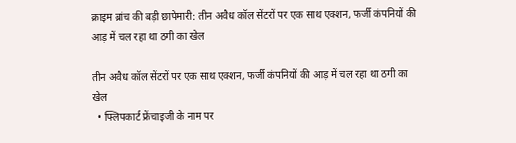क्राइम ब्रांच की बड़ी छापेमारी: तीन अवैध कॉल सेंटरों पर एक साथ एक्शन, फर्जी कंपनियों की आड़ में चल रहा था ठगी का खेल

तीन अवैध कॉल सेंटरों पर एक साथ एक्शन, फर्जी कंपनियों की आड़ में चल रहा था ठगी का खेल
  • फ्लिपकार्ट फ्रेंचाइजी के नाम पर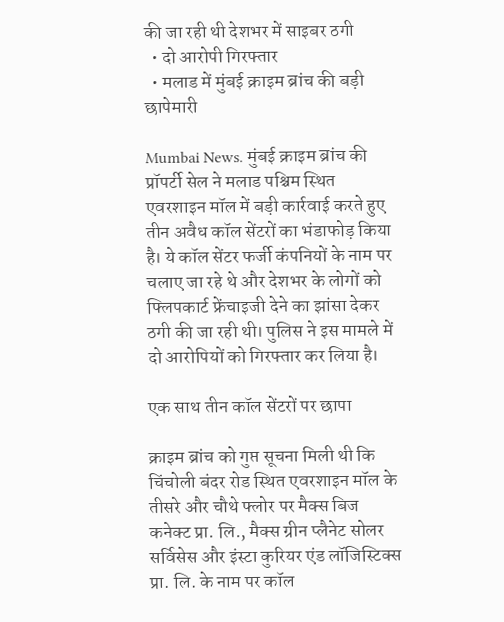की जा रही थी देशभर में साइबर ठगी
  • दो आरोपी गिरफ्तार
  • मलाड में मुंबई क्राइम ब्रांच की बड़ी छापेमारी

Mumbai News. मुंबई क्राइम ब्रांच की प्रॉपर्टी सेल ने मलाड पश्चिम स्थित एवरशाइन मॉल में बड़ी कार्रवाई करते हुए तीन अवैध कॉल सेंटरों का भंडाफोड़ किया है। ये कॉल सेंटर फर्जी कंपनियों के नाम पर चलाए जा रहे थे और देशभर के लोगों को फ्लिपकार्ट फ्रेंचाइजी देने का झांसा देकर ठगी की जा रही थी। पुलिस ने इस मामले में दो आरोपियों को गिरफ्तार कर लिया है।

एक साथ तीन कॉल सेंटरों पर छापा

क्राइम ब्रांच को गुप्त सूचना मिली थी कि चिंचोली बंदर रोड स्थित एवरशाइन मॉल के तीसरे और चौथे फ्लोर पर मैक्स बिज कनेक्ट प्रा. लि., मैक्स ग्रीन प्लैनेट सोलर सर्विसेस और इंस्टा कुरियर एंड लॉजिस्टिक्स प्रा. लि. के नाम पर कॉल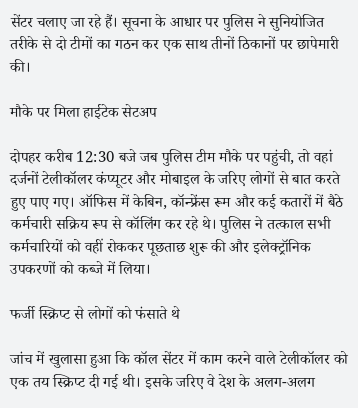सेंटर चलाए जा रहे हैं। सूचना के आधार पर पुलिस ने सुनियोजित तरीके से दो टीमों का गठन कर एक साथ तीनों ठिकानों पर छापेमारी की।

मौके पर मिला हाईटेक सेटअप

दोपहर करीब 12:30 बजे जब पुलिस टीम मौके पर पहुंची, तो वहां दर्जनों टेलीकॉलर कंप्यूटर और मोबाइल के जरिए लोगों से बात करते हुए पाए गए। ऑफिस में केबिन, कॉन्फ्रेंस रूम और कई कतारों में बैठे कर्मचारी सक्रिय रूप से कॉलिंग कर रहे थे। पुलिस ने तत्काल सभी कर्मचारियों को वहीं रोककर पूछताछ शुरू की और इलेक्ट्रॉनिक उपकरणों को कब्जे में लिया।

फर्जी स्क्रिप्ट से लोगों को फंसाते थे

जांच में खुलासा हुआ कि कॉल सेंटर में काम करने वाले टेलीकॉलर को एक तय स्क्रिप्ट दी गई थी। इसके जरिए वे देश के अलग-अलग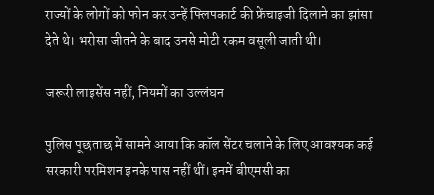राज्यों के लोगों को फोन कर उन्हें फ्लिपकार्ट की फ्रेंचाइजी दिलाने का झांसा देते थे। भरोसा जीतने के बाद उनसे मोटी रकम वसूली जाती थी।

जरूरी लाइसेंस नहीं, नियमों का उल्लंघन

पुलिस पूछताछ में सामने आया कि कॉल सेंटर चलाने के लिए आवश्यक कई सरकारी परमिशन इनके पास नहीं थीं। इनमें बीएमसी का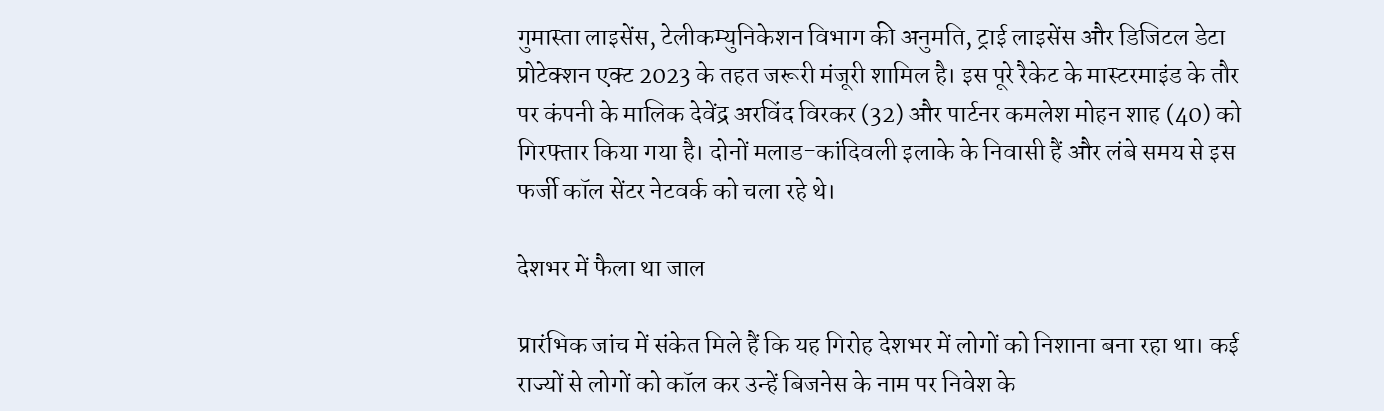गुमास्ता लाइसेंस, टेलीकम्युनिकेशन विभाग की अनुमति, ट्राई लाइसेंस और डिजिटल डेटा प्रोटेक्शन एक्ट 2023 के तहत जरूरी मंजूरी शामिल है। इस पूरे रैकेट के मास्टरमाइंड के तौर पर कंपनी के मालिक देवेंद्र अरविंद विरकर (32) और पार्टनर कमलेश मोहन शाह (40) को गिरफ्तार किया गया है। दोनों मलाड-कांदिवली इलाके के निवासी हैं और लंबे समय से इस फर्जी कॉल सेंटर नेटवर्क को चला रहे थे।

देशभर में फैला था जाल

प्रारंभिक जांच में संकेत मिले हैं कि यह गिरोह देशभर में लोगों को निशाना बना रहा था। कई राज्यों से लोगों को कॉल कर उन्हें बिजनेस के नाम पर निवेश के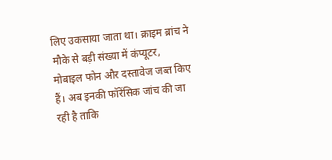लिए उकसाया जाता था। क्राइम ब्रांच ने मौके से बड़ी संख्या में कंप्यूटर, मोबाइल फोन और दस्तावेज जब्त किए हैं। अब इनकी फॉरेंसिक जांच की जा रही है ताकि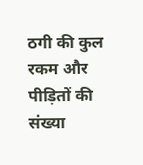ठगी की कुल रकम और पीड़ितों की संख्या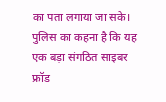का पता लगाया जा सके। पुलिस का कहना है कि यह एक बड़ा संगठित साइबर फ्रॉड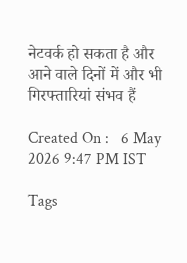नेटवर्क हो सकता है और आने वाले दिनों में और भी गिरफ्तारियां संभव हैं

Created On :   6 May 2026 9:47 PM IST

Tags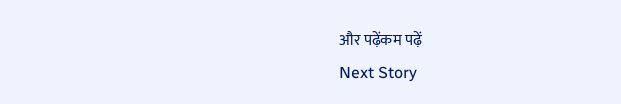और पढ़ेंकम पढ़ें
Next Story